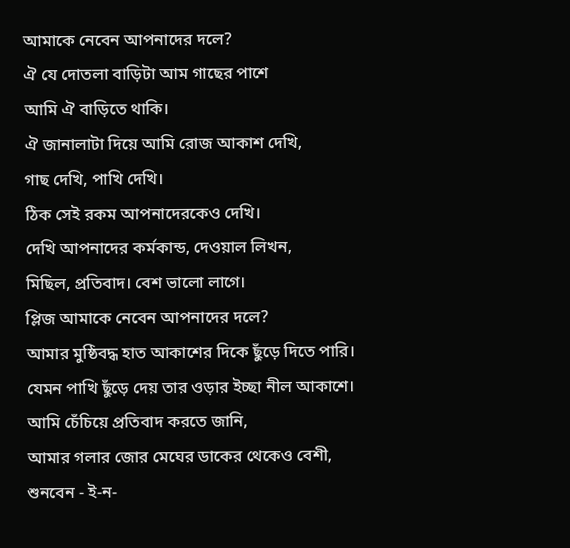আমাকে নেবেন আপনাদের দলে?
ঐ যে দোতলা বাড়িটা আম গাছের পাশে
আমি ঐ বাড়িতে থাকি।
ঐ জানালাটা দিয়ে আমি রোজ আকাশ দেখি,
গাছ দেখি, পাখি দেখি।
ঠিক সেই রকম আপনাদেরকেও দেখি।
দেখি আপনাদের কর্মকান্ড, দেওয়াল লিখন,
মিছিল, প্রতিবাদ। বেশ ভালো লাগে।
প্লিজ আমাকে নেবেন আপনাদের দলে?
আমার মুষ্ঠিবদ্ধ হাত আকাশের দিকে ছুঁড়ে দিতে পারি।
যেমন পাখি ছুঁড়ে দেয় তার ওড়ার ইচ্ছা নীল আকাশে।
আমি চেঁচিয়ে প্রতিবাদ করতে জানি,
আমার গলার জোর মেঘের ডাকের থেকেও বেশী,
শুনবেন - ই-ন-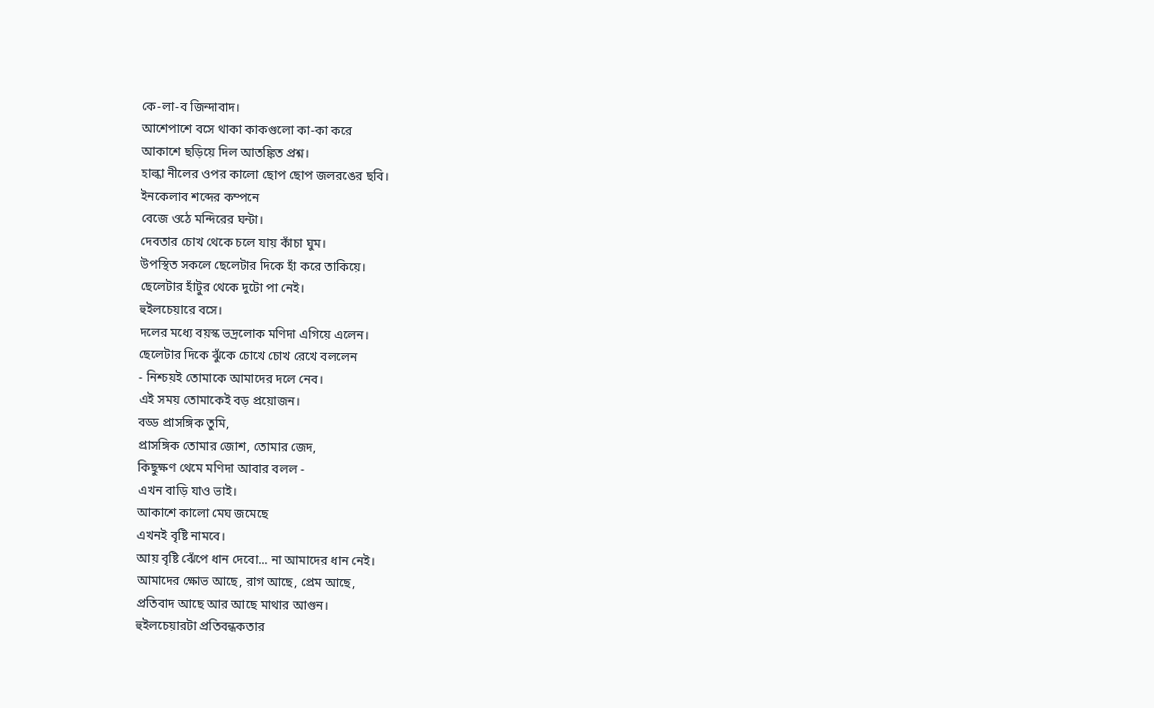কে-লা-ব জিন্দাবাদ।
আশেপাশে বসে থাকা কাকগুলো কা-কা করে
আকাশে ছড়িয়ে দিল আতঙ্কিত প্রশ্ন।
হাল্কা নীলের ওপর কালো ছোপ ছোপ জলরঙের ছবি।
ইনকেলাব শব্দের কম্পনে
বেজে ওঠে মন্দিরের ঘন্টা।
দেবতার চোখ থেকে চলে যায় কাঁচা ঘুম।
উপস্থিত সকলে ছেলেটার দিকে হাঁ করে তাকিয়ে।
ছেলেটার হাঁটুর থেকে দুটো পা নেই।
হুইলচেয়ারে বসে।
দলের মধ্যে বয়স্ক ভদ্রলোক মণিদা এগিয়ে এলেন।
ছেলেটার দিকে ঝুঁকে চোখে চোখ রেখে বললেন
- নিশ্চয়ই তোমাকে আমাদের দলে নেব।
এই সময় তোমাকেই বড় প্রয়োজন।
বড্ড প্রাসঙ্গিক তুমি,
প্রাসঙ্গিক তোমার জোশ, তোমার জেদ,
কিছুক্ষণ থেমে মণিদা আবার বলল -
এখন বাড়ি যাও ভাই।
আকাশে কালো মেঘ জমেছে
এখনই বৃষ্টি নামবে।
আয় বৃষ্টি ঝেঁপে ধান দেবো... না আমাদের ধান নেই।
আমাদের ক্ষোভ আছে, রাগ আছে, প্রেম আছে,
প্রতিবাদ আছে আর আছে মাথার আগুন।
হুইলচেয়ারটা প্রতিবন্ধকতার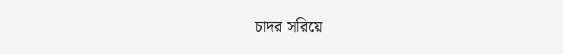চাদর সরিয়ে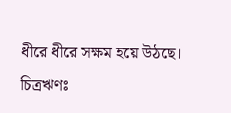ধীরে ধীরে সক্ষম হয়ে উঠছে।
চিত্রঋণঃ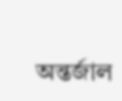অন্তর্জাল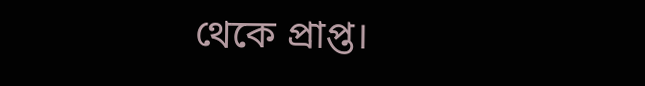থেকে প্রাপ্ত।